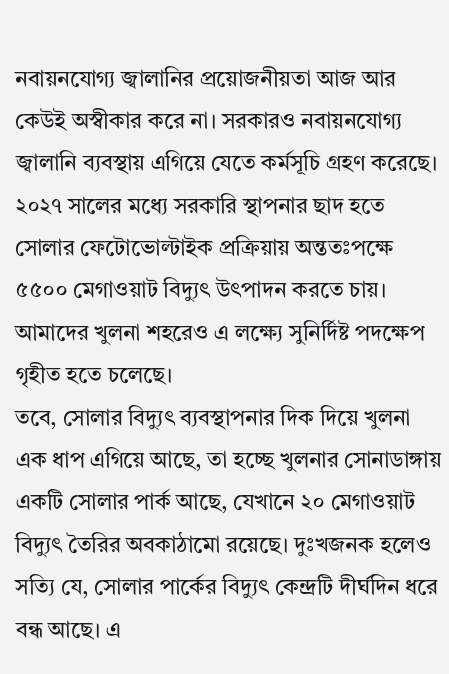নবায়নযোগ্য জ্বালানির প্রয়োজনীয়তা আজ আর কেউই অস্বীকার করে না। সরকারও নবায়নযোগ্য জ্বালানি ব্যবস্থায় এগিয়ে যেতে কর্মসূচি গ্রহণ করেছে। ২০২৭ সালের মধ্যে সরকারি স্থাপনার ছাদ হতে সোলার ফেটোভোল্টাইক প্রক্রিয়ায় অন্ততঃপক্ষে ৫৫০০ মেগাওয়াট বিদ্যুৎ উৎপাদন করতে চায়। আমাদের খুলনা শহরেও এ লক্ষ্যে সুনির্দিষ্ট পদক্ষেপ গৃহীত হতে চলেছে।
তবে, সোলার বিদ্যুৎ ব্যবস্থাপনার দিক দিয়ে খুলনা এক ধাপ এগিয়ে আছে, তা হচ্ছে খুলনার সোনাডাঙ্গায় একটি সোলার পার্ক আছে, যেখানে ২০ মেগাওয়াট বিদ্যুৎ তৈরির অবকাঠামো রয়েছে। দুঃখজনক হলেও সত্যি যে, সোলার পার্কের বিদ্যুৎ কেন্দ্রটি দীর্ঘদিন ধরে বন্ধ আছে। এ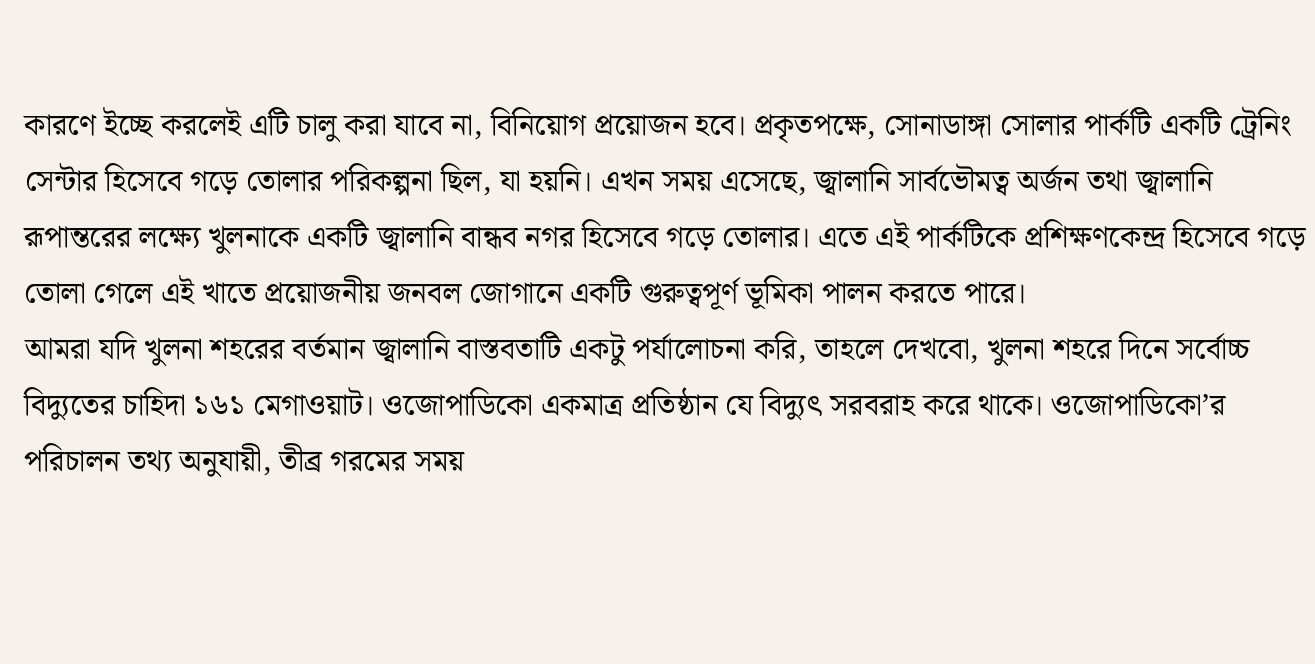কারণে ইচ্ছে করলেই এটি চালু করা যাবে না, বিনিয়োগ প্রয়োজন হবে। প্রকৃতপক্ষে, সোনাডাঙ্গা সোলার পার্কটি একটি ট্রেনিং সেন্টার হিসেবে গড়ে তোলার পরিকল্পনা ছিল, যা হয়নি। এখন সময় এসেছে, জ্বালানি সার্বভৌমত্ব অর্জন তথা জ্বালানি রূপান্তরের লক্ষ্যে খুলনাকে একটি জ্বালানি বান্ধব নগর হিসেবে গড়ে তোলার। এতে এই পার্কটিকে প্রশিক্ষণকেন্দ্র হিসেবে গড়ে তোলা গেলে এই খাতে প্রয়োজনীয় জনবল জোগানে একটি গুরুত্বপূর্ণ ভূমিকা পালন করতে পারে।
আমরা যদি খুলনা শহরের বর্তমান জ্বালানি বাস্তবতাটি একটু পর্যালোচনা করি, তাহলে দেখবো, খুলনা শহরে দিনে সর্বোচ্চ বিদ্যুতের চাহিদা ১৬১ মেগাওয়াট। ওজোপাডিকো একমাত্র প্রতিষ্ঠান যে বিদ্যুৎ সরবরাহ করে থাকে। ওজোপাডিকো’র পরিচালন তথ্য অনুযায়ী, তীব্র গরমের সময়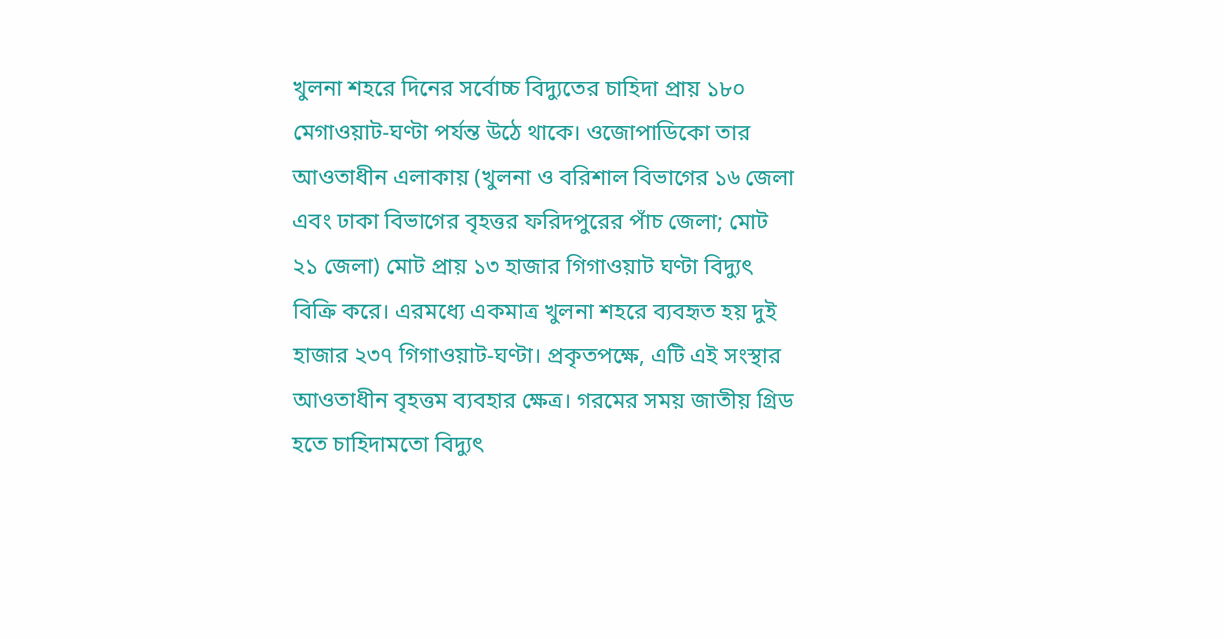খুলনা শহরে দিনের সর্বোচ্চ বিদ্যুতের চাহিদা প্রায় ১৮০ মেগাওয়াট-ঘণ্টা পর্যন্ত উঠে থাকে। ওজোপাডিকো তার আওতাধীন এলাকায় (খুলনা ও বরিশাল বিভাগের ১৬ জেলা এবং ঢাকা বিভাগের বৃহত্তর ফরিদপুরের পাঁচ জেলা; মোট ২১ জেলা) মোট প্রায় ১৩ হাজার গিগাওয়াট ঘণ্টা বিদ্যুৎ বিক্রি করে। এরমধ্যে একমাত্র খুলনা শহরে ব্যবহৃত হয় দুই হাজার ২৩৭ গিগাওয়াট-ঘণ্টা। প্রকৃতপক্ষে, এটি এই সংস্থার আওতাধীন বৃহত্তম ব্যবহার ক্ষেত্র। গরমের সময় জাতীয় গ্রিড হতে চাহিদামতো বিদ্যুৎ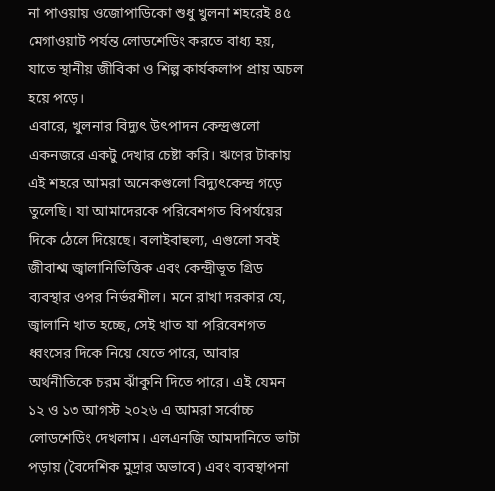না পাওয়ায় ওজোপাডিকো শুধু খুলনা শহরেই ৪৫ মেগাওয়াট পর্যন্ত লোডশেডিং করতে বাধ্য হয়, যাতে স্থানীয় জীবিকা ও শিল্প কার্যকলাপ প্রায় অচল হয়ে পড়ে।
এবারে, খুলনার বিদ্যুৎ উৎপাদন কেন্দ্রগুলো একনজরে একটু দেখার চেষ্টা করি। ঋণের টাকায় এই শহরে আমরা অনেকগুলো বিদ্যুৎকেন্দ্র গড়ে তুলেছি। যা আমাদেরকে পরিবেশগত বিপর্যয়ের দিকে ঠেলে দিয়েছে। বলাইবাহুল্য, এগুলো সবই জীবাশ্ম জ্বালানিভিত্তিক এবং কেন্দ্রীভূত গ্রিড ব্যবস্থার ওপর নির্ভরশীল। মনে রাখা দরকার যে, জ্বালানি খাত হচ্ছে, সেই খাত যা পরিবেশগত ধ্বংসের দিকে নিয়ে যেতে পারে, আবার অর্থনীতিকে চরম ঝাঁকুনি দিতে পারে। এই যেমন ১২ ও ১৩ আগস্ট ২০২৬ এ আমরা সর্বোচ্চ লোডশেডিং দেখলাম। এলএনজি আমদানিতে ভাটা পড়ায় (বৈদেশিক মুদ্রার অভাবে) এবং ব্যবস্থাপনা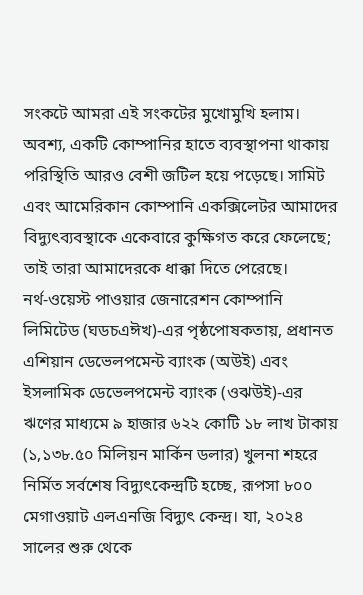সংকটে আমরা এই সংকটের মুখোমুখি হলাম। অবশ্য, একটি কোম্পানির হাতে ব্যবস্থাপনা থাকায় পরিস্থিতি আরও বেশী জটিল হয়ে পড়েছে। সামিট এবং আমেরিকান কোম্পানি একক্সিলেটর আমাদের বিদ্যুৎব্যবস্থাকে একেবারে কুক্ষিগত করে ফেলেছে; তাই তারা আমাদেরকে ধাক্কা দিতে পেরেছে।
নর্থ-ওয়েস্ট পাওয়ার জেনারেশন কোম্পানি লিমিটেড (ঘডচএঈখ)-এর পৃষ্ঠপোষকতায়, প্রধানত এশিয়ান ডেভেলপমেন্ট ব্যাংক (অউই) এবং ইসলামিক ডেভেলপমেন্ট ব্যাংক (ওঝউই)-এর ঋণের মাধ্যমে ৯ হাজার ৬২২ কোটি ১৮ লাখ টাকায় (১,১৩৮.৫০ মিলিয়ন মার্কিন ডলার) খুলনা শহরে নির্মিত সর্বশেষ বিদ্যুৎকেন্দ্রটি হচ্ছে, রূপসা ৮০০ মেগাওয়াট এলএনজি বিদ্যুৎ কেন্দ্র। যা, ২০২৪ সালের শুরু থেকে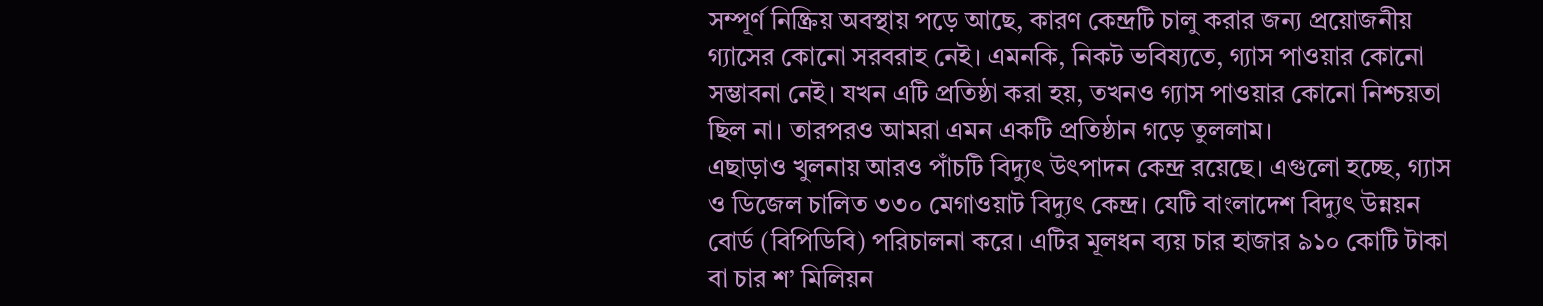সম্পূর্ণ নিষ্ক্রিয় অবস্থায় পড়ে আছে, কারণ কেন্দ্রটি চালু করার জন্য প্রয়োজনীয় গ্যাসের কোনো সরবরাহ নেই। এমনকি, নিকট ভবিষ্যতে, গ্যাস পাওয়ার কোনো সম্ভাবনা নেই। যখন এটি প্রতিষ্ঠা করা হয়, তখনও গ্যাস পাওয়ার কোনো নিশ্চয়তা ছিল না। তারপরও আমরা এমন একটি প্রতিষ্ঠান গড়ে তুললাম।
এছাড়াও খুলনায় আরও পাঁচটি বিদ্যুৎ উৎপাদন কেন্দ্র রয়েছে। এগুলো হচ্ছে, গ্যাস ও ডিজেল চালিত ৩৩০ মেগাওয়াট বিদ্যুৎ কেন্দ্র। যেটি বাংলাদেশ বিদ্যুৎ উন্নয়ন বোর্ড (বিপিডিবি) পরিচালনা করে। এটির মূলধন ব্যয় চার হাজার ৯১০ কোটি টাকা বা চার শ’ মিলিয়ন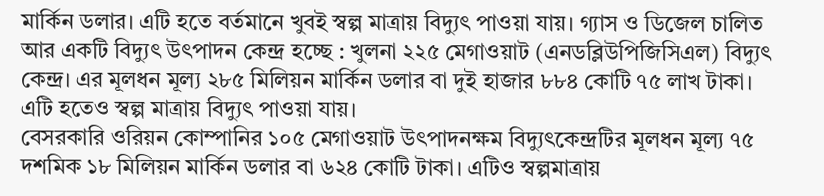মার্কিন ডলার। এটি হতে বর্তমানে খুবই স্বল্প মাত্রায় বিদ্যুৎ পাওয়া যায়। গ্যাস ও ডিজেল চালিত আর একটি বিদ্যুৎ উৎপাদন কেন্দ্র হচ্ছে : খুলনা ২২৫ মেগাওয়াট (এনডব্লিউপিজিসিএল) বিদ্যুৎ কেন্দ্র। এর মূলধন মূল্য ২৮৫ মিলিয়ন মার্কিন ডলার বা দুই হাজার ৮৮৪ কোটি ৭৫ লাখ টাকা। এটি হতেও স্বল্প মাত্রায় বিদ্যুৎ পাওয়া যায়।
বেসরকারি ওরিয়ন কোম্পানির ১০৫ মেগাওয়াট উৎপাদনক্ষম বিদ্যুৎকেন্দ্রটির মূলধন মূল্য ৭৫ দশমিক ১৮ মিলিয়ন মার্কিন ডলার বা ৬২৪ কোটি টাকা। এটিও স্বল্পমাত্রায়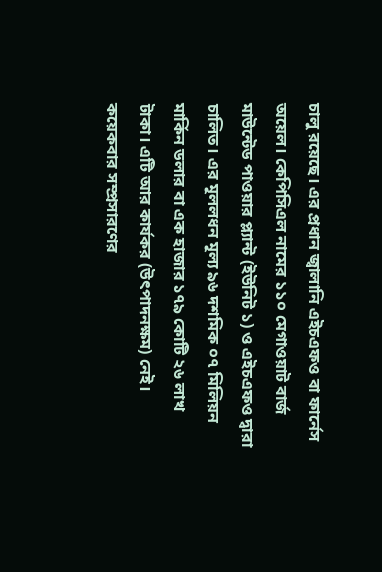চালু রয়েছে। এর প্রধান জ্বালানি এইচএফও বা ফার্নেস অয়েল। কেপিসিএল নামের ১১০ মেগাওয়াট বার্জ মাউন্টেড পাওয়ার প্ল্যান্ট (ইউনিট ১) ও এইচএফও দ্বারা চালিত। এর মূললধন মূল্য ৯৬ দশমিক ০৭ মিলিয়ন মার্কিন ডলার বা এক হাজার ১৭৯ কোটি ২৬ লাখ টাকা। এটি আর কার্যকর (উৎপাদনক্ষম) নেই। কয়েকবার সম্প্রসারণের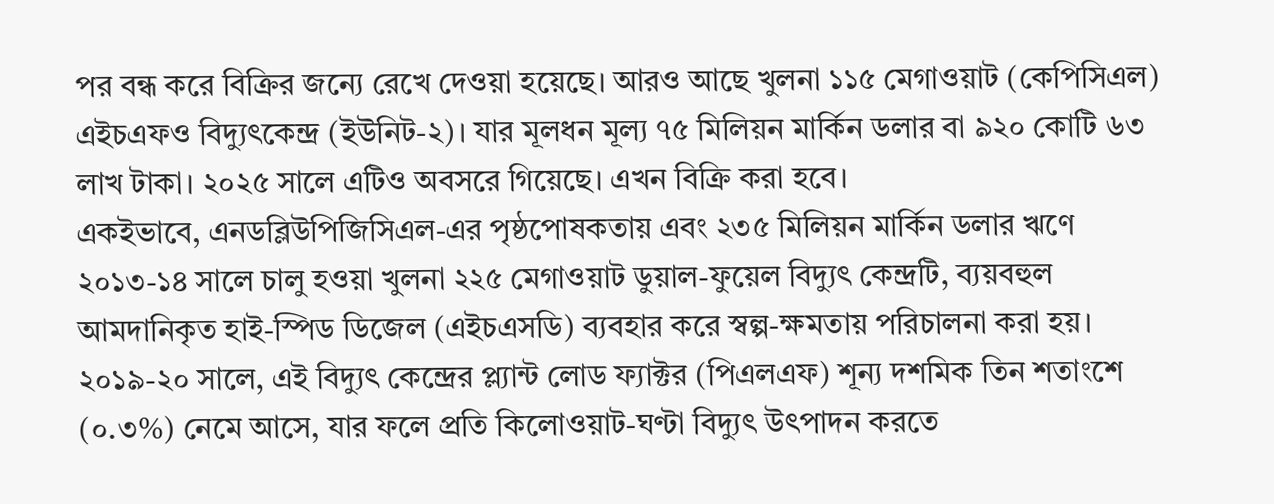পর বন্ধ করে বিক্রির জন্যে রেখে দেওয়া হয়েছে। আরও আছে খুলনা ১১৫ মেগাওয়াট (কেপিসিএল) এইচএফও বিদ্যুৎকেন্দ্র (ইউনিট-২)। যার মূলধন মূল্য ৭৫ মিলিয়ন মার্কিন ডলার বা ৯২০ কোটি ৬৩ লাখ টাকা। ২০২৫ সালে এটিও অবসরে গিয়েছে। এখন বিক্রি করা হবে।
একইভাবে, এনডব্লিউপিজিসিএল-এর পৃষ্ঠপোষকতায় এবং ২৩৫ মিলিয়ন মার্কিন ডলার ঋণে ২০১৩-১৪ সালে চালু হওয়া খুলনা ২২৫ মেগাওয়াট ডুয়াল-ফুয়েল বিদ্যুৎ কেন্দ্রটি, ব্যয়বহুল আমদানিকৃত হাই-স্পিড ডিজেল (এইচএসডি) ব্যবহার করে স্বল্প-ক্ষমতায় পরিচালনা করা হয়। ২০১৯-২০ সালে, এই বিদ্যুৎ কেন্দ্রের প্ল্যান্ট লোড ফ্যাক্টর (পিএলএফ) শূন্য দশমিক তিন শতাংশে (০.৩%) নেমে আসে, যার ফলে প্রতি কিলোওয়াট-ঘণ্টা বিদ্যুৎ উৎপাদন করতে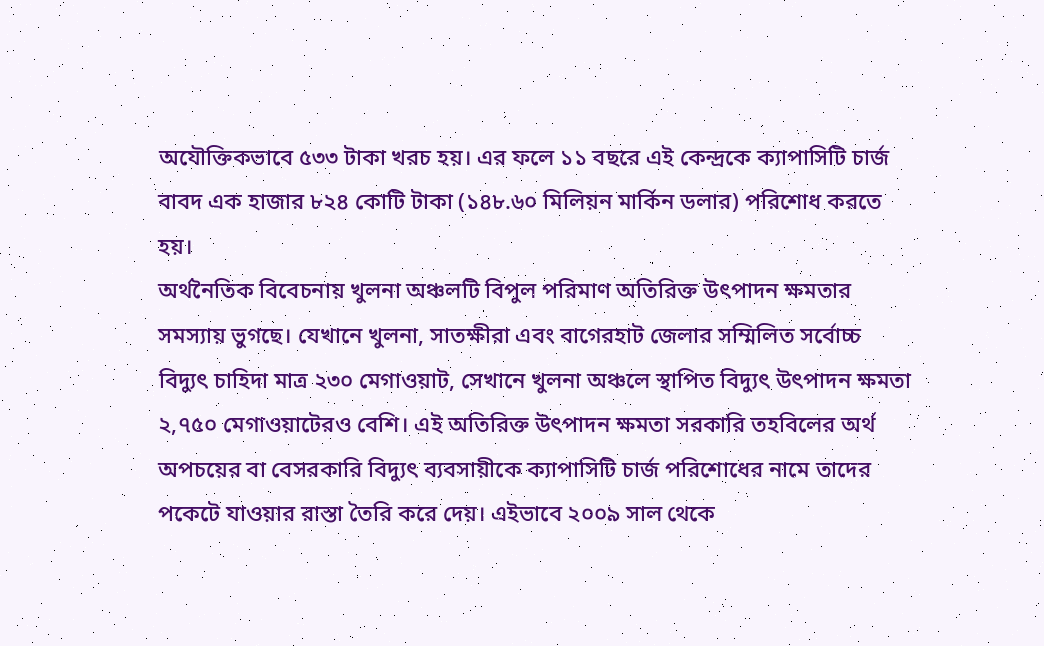অযৌক্তিকভাবে ৫৩৩ টাকা খরচ হয়। এর ফলে ১১ বছরে এই কেন্দ্রকে ক্যাপাসিটি চার্জ বাবদ এক হাজার ৮২৪ কোটি টাকা (১৪৮.৬০ মিলিয়ন মার্কিন ডলার) পরিশোধ করতে হয়।
অর্থনৈতিক বিবেচনায় খুলনা অঞ্চলটি বিপুল পরিমাণ অতিরিক্ত উৎপাদন ক্ষমতার সমস্যায় ভুগছে। যেখানে খুলনা, সাতক্ষীরা এবং বাগেরহাট জেলার সম্মিলিত সর্বোচ্চ বিদ্যুৎ চাহিদা মাত্র ২৩০ মেগাওয়াট, সেখানে খুলনা অঞ্চলে স্থাপিত বিদ্যুৎ উৎপাদন ক্ষমতা ২,৭৫০ মেগাওয়াটেরও বেশি। এই অতিরিক্ত উৎপাদন ক্ষমতা সরকারি তহবিলের অর্থ অপচয়ের বা বেসরকারি বিদ্যুৎ ব্যবসায়ীকে ক্যাপাসিটি চার্জ পরিশোধের নামে তাদের পকেটে যাওয়ার রাস্তা তৈরি করে দেয়। এইভাবে ২০০৯ সাল থেকে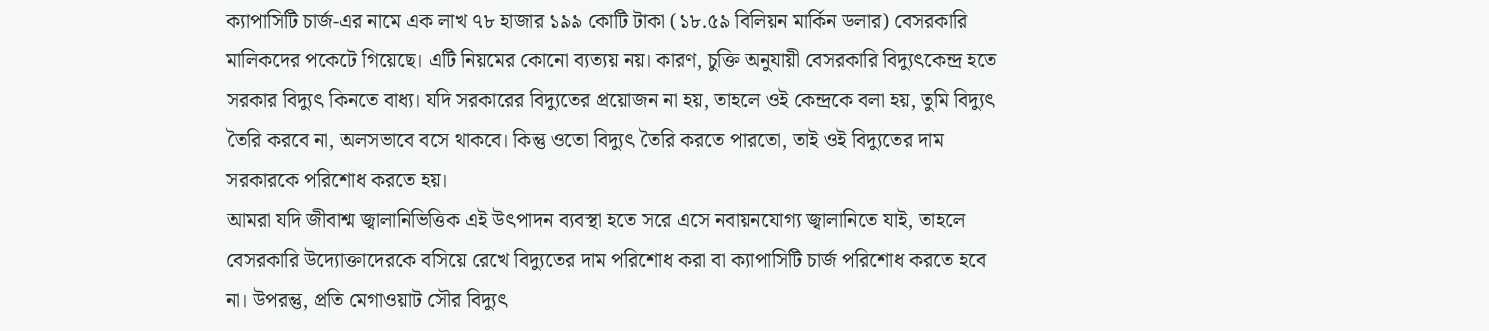ক্যাপাসিটি চার্জ-এর নামে এক লাখ ৭৮ হাজার ১৯৯ কোটি টাকা (১৮.৫৯ বিলিয়ন মার্কিন ডলার) বেসরকারি মালিকদের পকেটে গিয়েছে। এটি নিয়মের কোনো ব্যত্যয় নয়। কারণ, চুক্তি অনুযায়ী বেসরকারি বিদ্যুৎকেন্দ্র হতে সরকার বিদ্যুৎ কিনতে বাধ্য। যদি সরকারের বিদ্যুতের প্রয়োজন না হয়, তাহলে ওই কেন্দ্রকে বলা হয়, তুমি বিদ্যুৎ তৈরি করবে না, অলসভাবে বসে থাকবে। কিন্তু ওতো বিদ্যুৎ তৈরি করতে পারতো, তাই ওই বিদ্যুতের দাম সরকারকে পরিশোধ করতে হয়।
আমরা যদি জীবাশ্ম জ্বালানিভিত্তিক এই উৎপাদন ব্যবস্থা হতে সরে এসে নবায়নযোগ্য জ্বালানিতে যাই, তাহলে বেসরকারি উদ্যোক্তাদেরকে বসিয়ে রেখে বিদ্যুতের দাম পরিশোধ করা বা ক্যাপাসিটি চার্জ পরিশোধ করতে হবে না। উপরন্তু, প্রতি মেগাওয়াট সৌর বিদ্যুৎ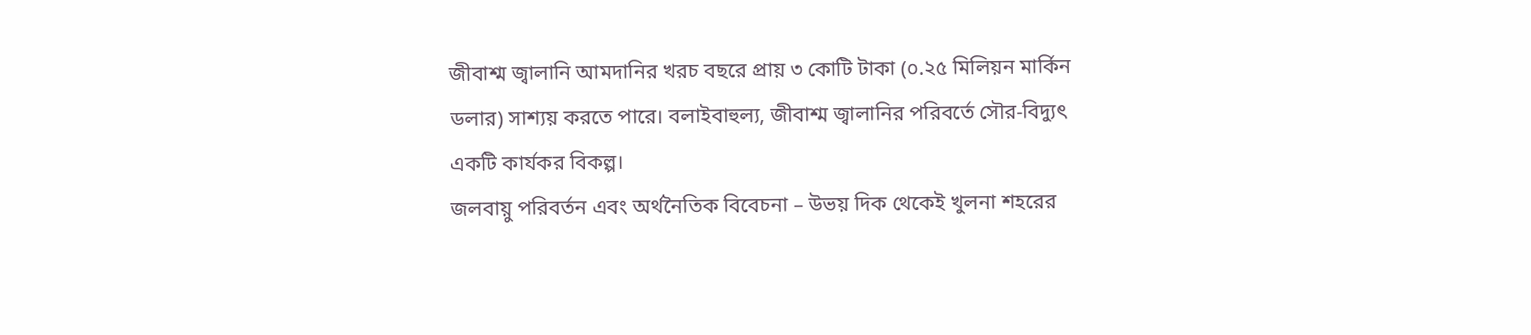জীবাশ্ম জ্বালানি আমদানির খরচ বছরে প্রায় ৩ কোটি টাকা (০.২৫ মিলিয়ন মার্কিন ডলার) সাশ্যয় করতে পারে। বলাইবাহুল্য, জীবাশ্ম জ্বালানির পরিবর্তে সৌর-বিদ্যুৎ একটি কার্যকর বিকল্প।
জলবায়ু পরিবর্তন এবং অর্থনৈতিক বিবেচনা – উভয় দিক থেকেই খুলনা শহরের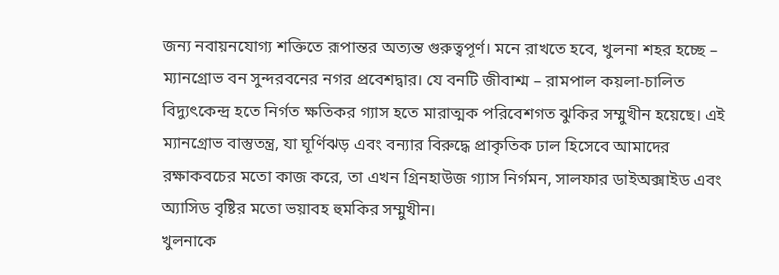জন্য নবায়নযোগ্য শক্তিতে রূপান্তর অত্যন্ত গুরুত্বপূর্ণ। মনে রাখতে হবে, খুলনা শহর হচ্ছে – ম্যানগ্রোভ বন সুন্দরবনের নগর প্রবেশদ্বার। যে বনটি জীবাশ্ম – রামপাল কয়লা-চালিত বিদ্যুৎকেন্দ্র হতে নির্গত ক্ষতিকর গ্যাস হতে মারাত্মক পরিবেশগত ঝুকির সম্মুখীন হয়েছে। এই ম্যানগ্রোভ বাস্তুতন্ত্র, যা ঘূর্ণিঝড় এবং বন্যার বিরুদ্ধে প্রাকৃতিক ঢাল হিসেবে আমাদের রক্ষাকবচের মতো কাজ করে, তা এখন গ্রিনহাউজ গ্যাস নির্গমন, সালফার ডাইঅক্সাইড এবং অ্যাসিড বৃষ্টির মতো ভয়াবহ হুমকির সম্মুখীন।
খুলনাকে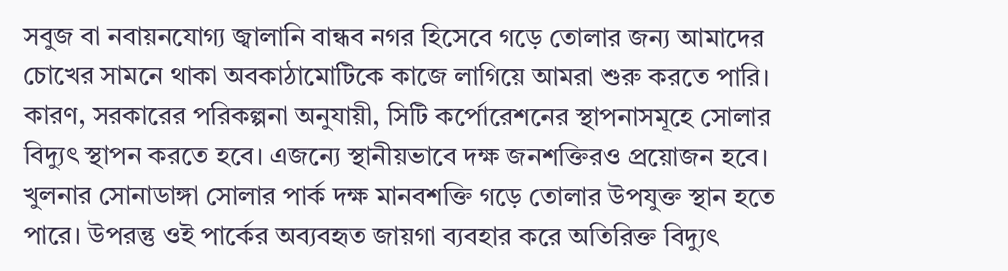সবুজ বা নবায়নযোগ্য জ্বালানি বান্ধব নগর হিসেবে গড়ে তোলার জন্য আমাদের চোখের সামনে থাকা অবকাঠামোটিকে কাজে লাগিয়ে আমরা শুরু করতে পারি। কারণ, সরকারের পরিকল্পনা অনুযায়ী, সিটি কর্পোরেশনের স্থাপনাসমূহে সোলার বিদ্যুৎ স্থাপন করতে হবে। এজন্যে স্থানীয়ভাবে দক্ষ জনশক্তিরও প্রয়োজন হবে। খুলনার সোনাডাঙ্গা সোলার পার্ক দক্ষ মানবশক্তি গড়ে তোলার উপযুক্ত স্থান হতে পারে। উপরন্তু ওই পার্কের অব্যবহৃত জায়গা ব্যবহার করে অতিরিক্ত বিদ্যুৎ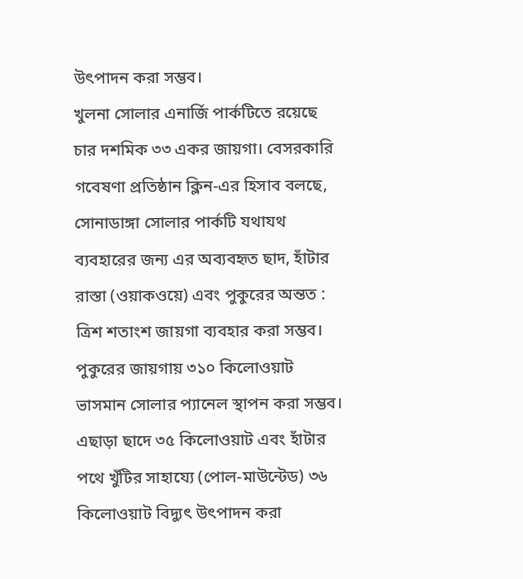উৎপাদন করা সম্ভব।
খুলনা সোলার এনার্জি পার্কটিতে রয়েছে চার দশমিক ৩৩ একর জায়গা। বেসরকারি গবেষণা প্রতিষ্ঠান ক্লিন-এর হিসাব বলছে, সোনাডাঙ্গা সোলার পার্কটি যথাযথ ব্যবহারের জন্য এর অব্যবহৃত ছাদ, হাঁটার রাস্তা (ওয়াকওয়ে) এবং পুকুরের অন্তত : ত্রিশ শতাংশ জায়গা ব্যবহার করা সম্ভব। পুকুরের জায়গায় ৩১০ কিলোওয়াট ভাসমান সোলার প্যানেল স্থাপন করা সম্ভব। এছাড়া ছাদে ৩৫ কিলোওয়াট এবং হাঁটার পথে খুঁটির সাহায্যে (পোল-মাউন্টেড) ৩৬ কিলোওয়াট বিদ্যুৎ উৎপাদন করা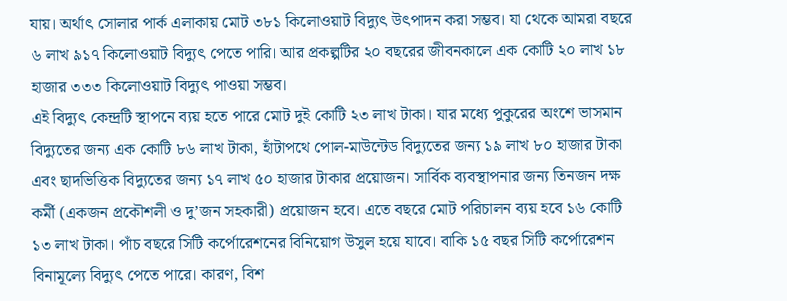যায়। অর্থাৎ সোলার পার্ক এলাকায় মোট ৩৮১ কিলোওয়াট বিদ্যুৎ উৎপাদন করা সম্ভব। যা থেকে আমরা বছরে ৬ লাখ ৯১৭ কিলোওয়াট বিদ্যুৎ পেতে পারি। আর প্রকল্পটির ২০ বছরের জীবনকালে এক কোটি ২০ লাখ ১৮ হাজার ৩৩৩ কিলোওয়াট বিদ্যুৎ পাওয়া সম্ভব।
এই বিদ্যুৎ কেন্দ্রটি স্থাপনে ব্যয় হতে পারে মোট দুই কোটি ২৩ লাখ টাকা। যার মধ্যে পুকুরের অংশে ভাসমান বিদ্যুতের জন্য এক কোটি ৮৬ লাখ টাকা, হাঁটাপথে পোল-মাউন্টেড বিদ্যুতের জন্য ১৯ লাখ ৮০ হাজার টাকা এবং ছাদভিত্তিক বিদ্যুতের জন্য ১৭ লাখ ৫০ হাজার টাকার প্রয়োজন। সার্বিক ব্যবস্থাপনার জন্য তিনজন দক্ষ কর্মী (একজন প্রকৌশলী ও দু’জন সহকারী) প্রয়োজন হবে। এতে বছরে মোট পরিচালন ব্যয় হবে ১৬ কোটি ১৩ লাখ টাকা। পাঁচ বছরে সিটি কর্পোরেশনের বিনিয়োগ উসুল হয়ে যাবে। বাকি ১৫ বছর সিটি কর্পোরেশন বিনামূল্যে বিদ্যুৎ পেতে পারে। কারণ, বিশ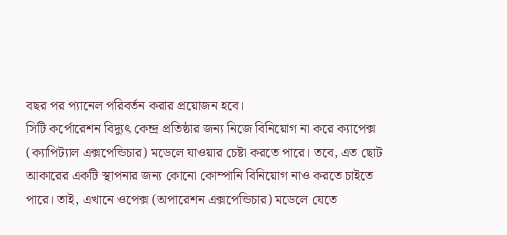বছর পর প্যানেল পরিবর্তন করার প্রয়োজন হবে।
সিটি কর্পোরেশন বিদ্যুৎ কেন্দ্র প্রতিষ্ঠার জন্য নিজে বিনিয়োগ না করে ক্যাপেক্স (ক্যাপিট্যাল এক্সপেন্ডিচার) মডেলে যাওয়ার চেষ্টা করতে পারে। তবে, এত ছোট আকারের একটি স্থাপনার জন্য কোনো কোম্পানি বিনিয়োগ নাও করতে চাইতে পারে। তাই, এখানে ওপেক্স (অপারেশন এক্সপেন্ডিচার) মডেলে যেতে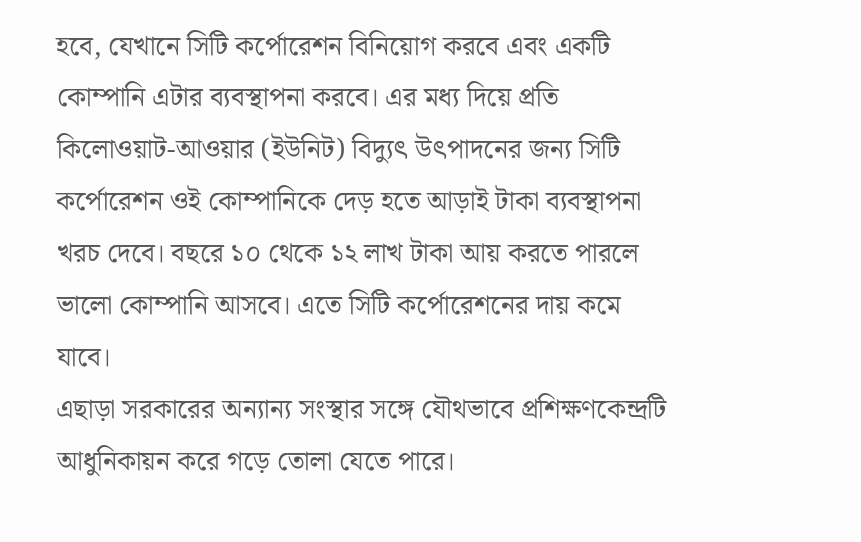হবে, যেখানে সিটি কর্পোরেশন বিনিয়োগ করবে এবং একটি কোম্পানি এটার ব্যবস্থাপনা করবে। এর মধ্য দিয়ে প্রতি কিলোওয়াট-আওয়ার (ইউনিট) বিদ্যুৎ উৎপাদনের জন্য সিটি কর্পোরেশন ওই কোম্পানিকে দেড় হতে আড়াই টাকা ব্যবস্থাপনা খরচ দেবে। বছরে ১০ থেকে ১২ লাখ টাকা আয় করতে পারলে ভালো কোম্পানি আসবে। এতে সিটি কর্পোরেশনের দায় কমে যাবে।
এছাড়া সরকারের অন্যান্য সংস্থার সঙ্গে যৌথভাবে প্রশিক্ষণকেন্দ্রটি আধুনিকায়ন করে গড়ে তোলা যেতে পারে।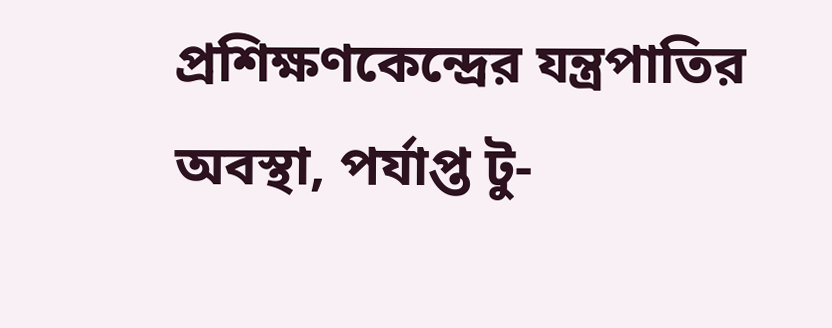প্রশিক্ষণকেন্দ্রের যন্ত্রপাতির অবস্থা, পর্যাপ্ত টু-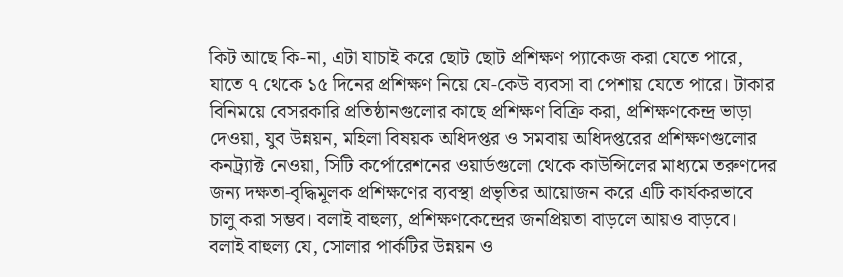কিট আছে কি-না, এটা যাচাই করে ছোট ছোট প্রশিক্ষণ প্যাকেজ করা যেতে পারে, যাতে ৭ থেকে ১৫ দিনের প্রশিক্ষণ নিয়ে যে-কেউ ব্যবসা বা পেশায় যেতে পারে। টাকার বিনিময়ে বেসরকারি প্রতিষ্ঠানগুলোর কাছে প্রশিক্ষণ বিক্রি করা, প্রশিক্ষণকেন্দ্র ভাড়া দেওয়া, যুব উন্নয়ন, মহিলা বিষয়ক অধিদপ্তর ও সমবায় অধিদপ্তরের প্রশিক্ষণগুলোর কনট্র্যাক্ট নেওয়া, সিটি কর্পোরেশনের ওয়ার্ডগুলো থেকে কাউন্সিলের মাধ্যমে তরুণদের জন্য দক্ষতা-বৃদ্ধিমূলক প্রশিক্ষণের ব্যবস্থা প্রভৃতির আয়োজন করে এটি কার্যকরভাবে চালু করা সম্ভব। বলাই বাহুল্য, প্রশিক্ষণকেন্দ্রের জনপ্রিয়তা বাড়লে আয়ও বাড়বে।
বলাই বাহুল্য যে, সোলার পার্কটির উন্নয়ন ও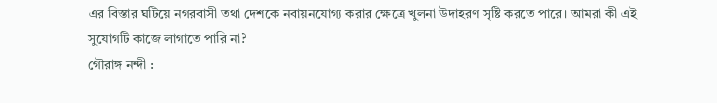এর বিস্তার ঘটিয়ে নগরবাসী তথা দেশকে নবায়নযোগ্য করার ক্ষেত্রে খুলনা উদাহরণ সৃষ্টি করতে পারে। আমরা কী এই সুযোগটি কাজে লাগাতে পারি না?
গৌরাঙ্গ নন্দী :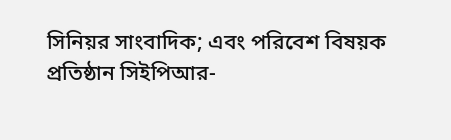সিনিয়র সাংবাদিক; এবং পরিবেশ বিষয়ক প্রতিষ্ঠান সিইপিআর-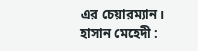এর চেয়ারম্যান।
হাসান মেহেদী :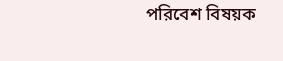পরিবেশ বিষয়ক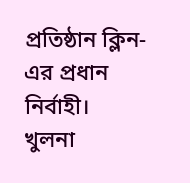প্রতিষ্ঠান ক্লিন-এর প্রধান নির্বাহী।
খুলনা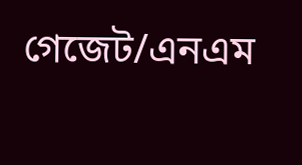গেজেট/এনএম